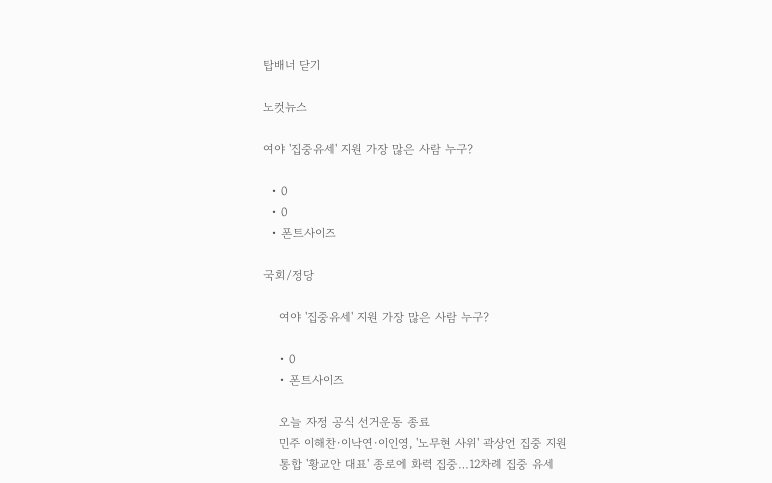탑배너 닫기

노컷뉴스

여야 '집중유세' 지원 가장 많은 사람 누구?

  • 0
  • 0
  • 폰트사이즈

국회/정당

    여야 '집중유세' 지원 가장 많은 사람 누구?

    • 0
    • 폰트사이즈

    오늘 자정 공식 선거운동 종료
    민주 이해찬·이낙연·이인영, '노무현 사위' 곽상언 집중 지원
    통합 '황교안 대표' 종로에 화력 집중…12차례 집중 유세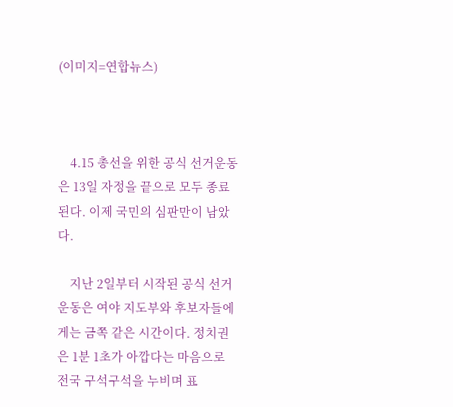(이미지=연합뉴스)



    4.15 총선을 위한 공식 선거운동은 13일 자정을 끝으로 모두 종료된다. 이제 국민의 심판만이 남았다.

    지난 2일부터 시작된 공식 선거운동은 여야 지도부와 후보자들에게는 금쪽 같은 시간이다. 정치권은 1분 1초가 아깝다는 마음으로 전국 구석구석을 누비며 표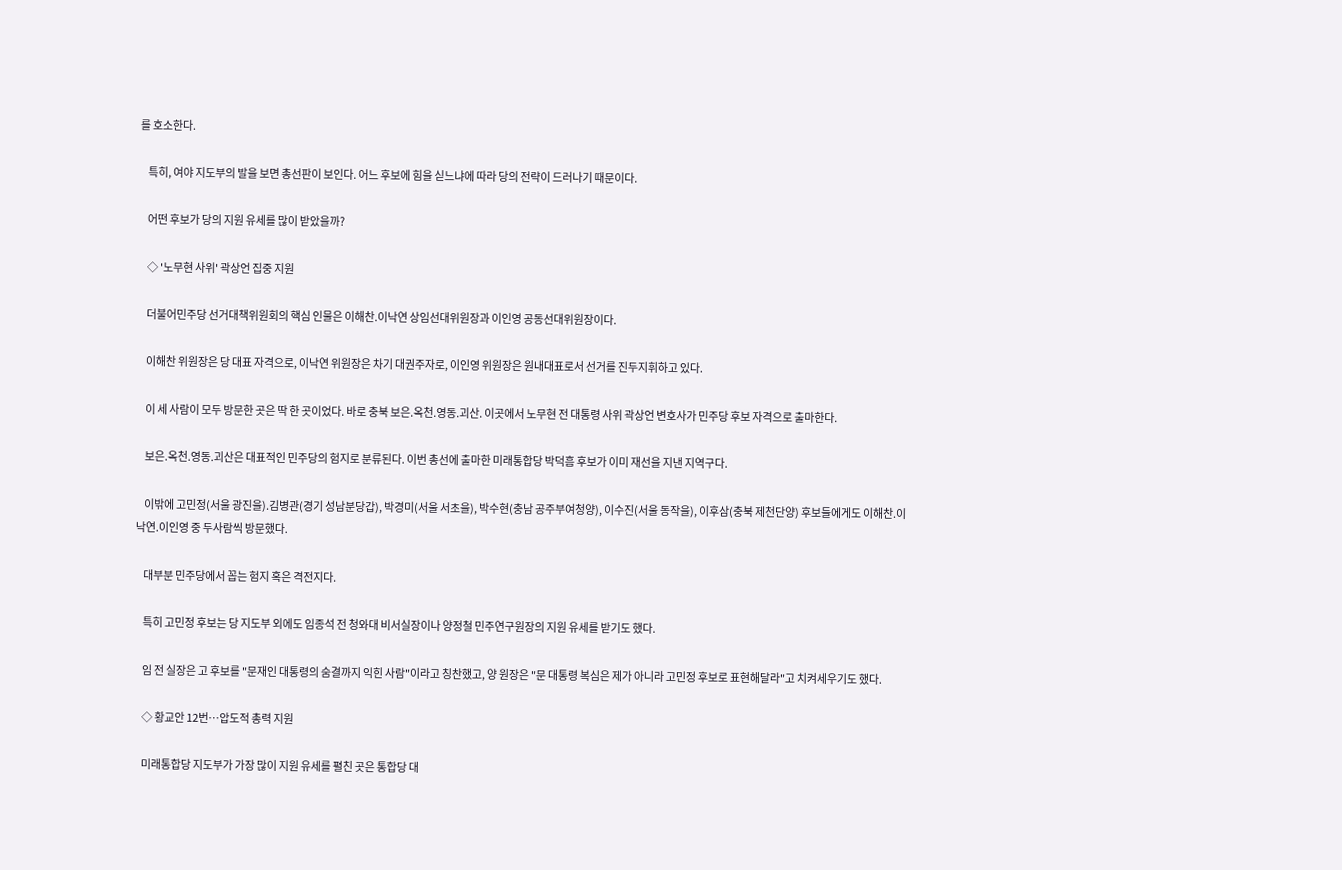를 호소한다.

    특히, 여야 지도부의 발을 보면 총선판이 보인다. 어느 후보에 힘을 싣느냐에 따라 당의 전략이 드러나기 때문이다.

    어떤 후보가 당의 지원 유세를 많이 받았을까?

    ◇ '노무현 사위' 곽상언 집중 지원

    더불어민주당 선거대책위원회의 핵심 인물은 이해찬.이낙연 상임선대위원장과 이인영 공동선대위원장이다.

    이해찬 위원장은 당 대표 자격으로, 이낙연 위원장은 차기 대권주자로, 이인영 위원장은 원내대표로서 선거를 진두지휘하고 있다.

    이 세 사람이 모두 방문한 곳은 딱 한 곳이었다. 바로 충북 보은.옥천.영동.괴산. 이곳에서 노무현 전 대통령 사위 곽상언 변호사가 민주당 후보 자격으로 출마한다.

    보은.옥천.영동.괴산은 대표적인 민주당의 험지로 분류된다. 이번 총선에 출마한 미래통합당 박덕흠 후보가 이미 재선을 지낸 지역구다.

    이밖에 고민정(서울 광진을).김병관(경기 성남분당갑), 박경미(서울 서초을), 박수현(충남 공주부여청양), 이수진(서울 동작을), 이후삼(충북 제천단양) 후보들에게도 이해찬.이낙연.이인영 중 두사람씩 방문했다.

    대부분 민주당에서 꼽는 험지 혹은 격전지다.

    특히 고민정 후보는 당 지도부 외에도 임종석 전 청와대 비서실장이나 양정철 민주연구원장의 지원 유세를 받기도 했다.

    임 전 실장은 고 후보를 "문재인 대통령의 숨결까지 익힌 사람"이라고 칭찬했고, 양 원장은 "문 대통령 복심은 제가 아니라 고민정 후보로 표현해달라"고 치켜세우기도 했다.

    ◇ 황교안 12번…압도적 총력 지원

    미래통합당 지도부가 가장 많이 지원 유세를 펼친 곳은 통합당 대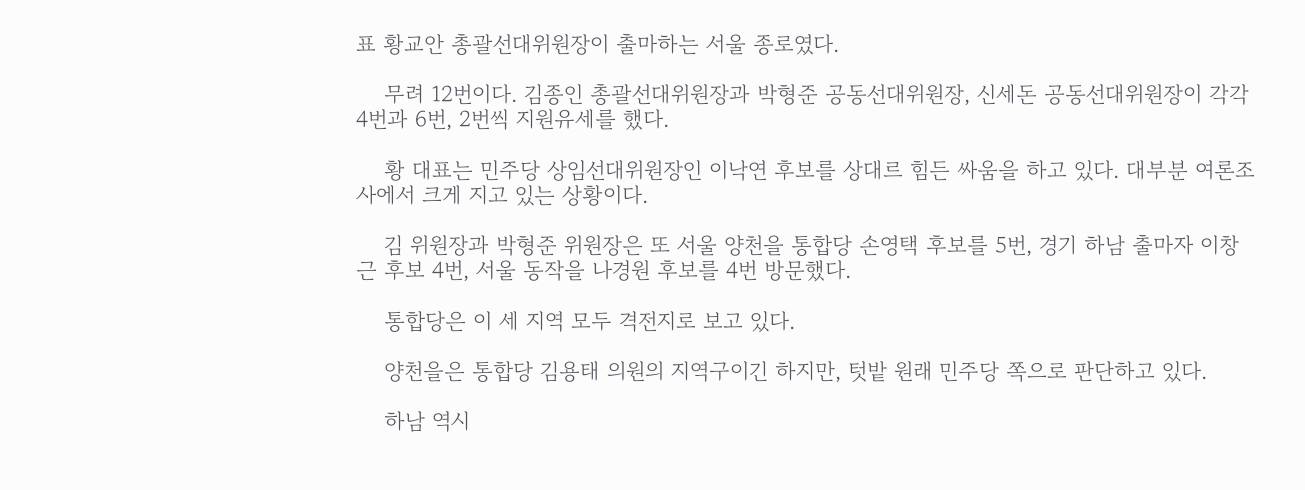표 황교안 총괄선대위원장이 출마하는 서울 종로였다.

    무려 12번이다. 김종인 총괄선대위원장과 박형준 공동선대위원장, 신세돈 공동선대위원장이 각각 4번과 6번, 2번씩 지원유세를 했다.

    황 대표는 민주당 상임선대위원장인 이낙연 후보를 상대르 힘든 싸움을 하고 있다. 대부분 여론조사에서 크게 지고 있는 상황이다.

    김 위원장과 박형준 위원장은 또 서울 양천을 통합당 손영택 후보를 5번, 경기 하남 출마자 이창근 후보 4번, 서울 동작을 나경원 후보를 4번 방문했다.

    통합당은 이 세 지역 모두 격전지로 보고 있다.

    양천을은 통합당 김용태 의원의 지역구이긴 하지만, 텃밭 원래 민주당 쪽으로 판단하고 있다.

    하남 역시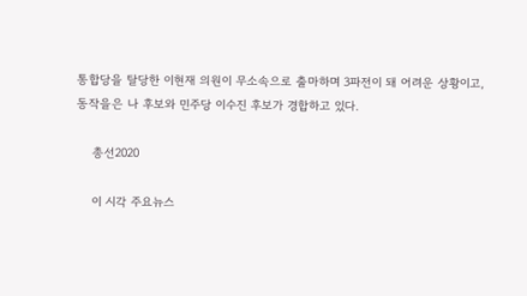통합당을 탈당한 이현재 의원이 무소속으로 출마하며 3파전이 돼 어려운 상황이고, 동작을은 나 후보와 민주당 이수진 후보가 경합하고 있다.

    총선2020

    이 시각 주요뉴스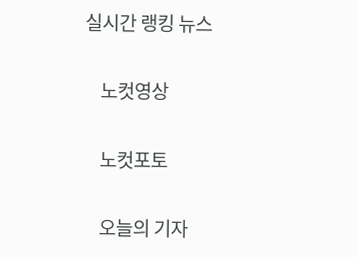실시간 랭킹 뉴스

    노컷영상

    노컷포토

    오늘의 기자